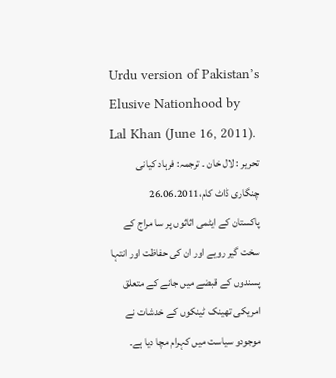Urdu version of Pakistan’s Elusive Nationhood by Lal Khan (June 16, 2011).
تحریر : لال خان ۔ ترجمہ: فرہاد کیانی
چنگاری ڈاٹ کام،26.06.2011
پاکستان کے ایٹمی اثاثوں پر سا مراج کے سخت گیر رویے اور ان کی حفاظت اور انتہا پسندوں کے قبضے میں جانے کے متعلق امریکی تھینک ٹینکوں کے خدشات نے موجودو سیاست میں کہرام مچا دیا ہے۔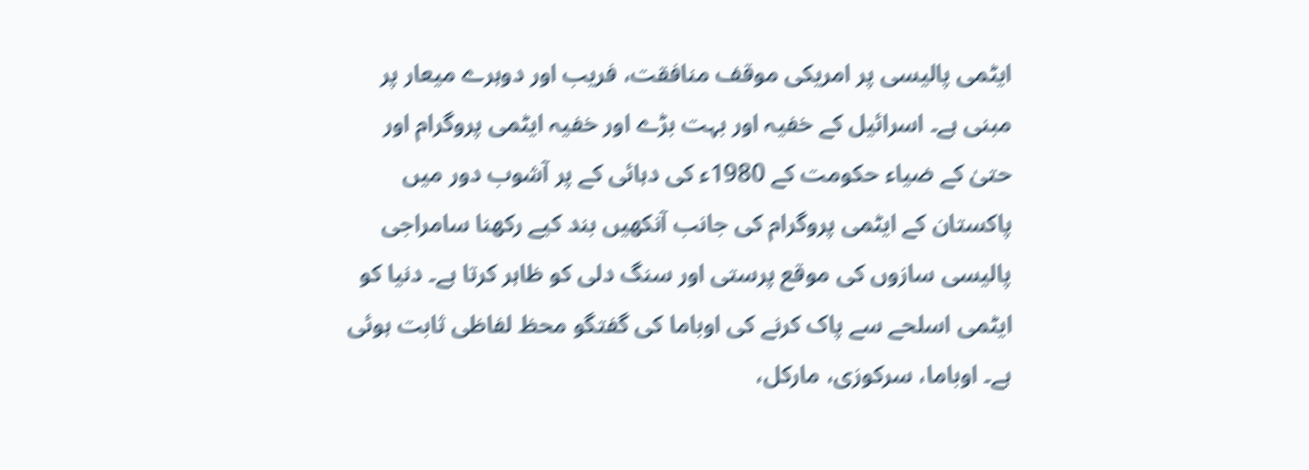ایٹمی پالیسی پر امریکی موقف منافقت، فریب اور دوہرے میعار پر مبنی ہے۔ اسرائیل کے خفیہ اور بہت بڑے اور خفیہ ایٹمی پروگرام اور حتیٰ کے ضیاء حکومت کے 1980ء کی دہائی کے پر آشوب دور میں پاکستان کے ایٹمی پروگرام کی جانب آنکھیں بند کیے رکھنا سامراجی پالیسی سازوں کی موقع پرستی اور سنگ دلی کو ظاہر کرتا ہے۔ دنیا کو ایٹمی اسلحے سے پاک کرنے کی اوباما کی گفتگو محظ لفاظی ثابت ہوئی ہے۔ اوباما، سرکوزی، مارکل،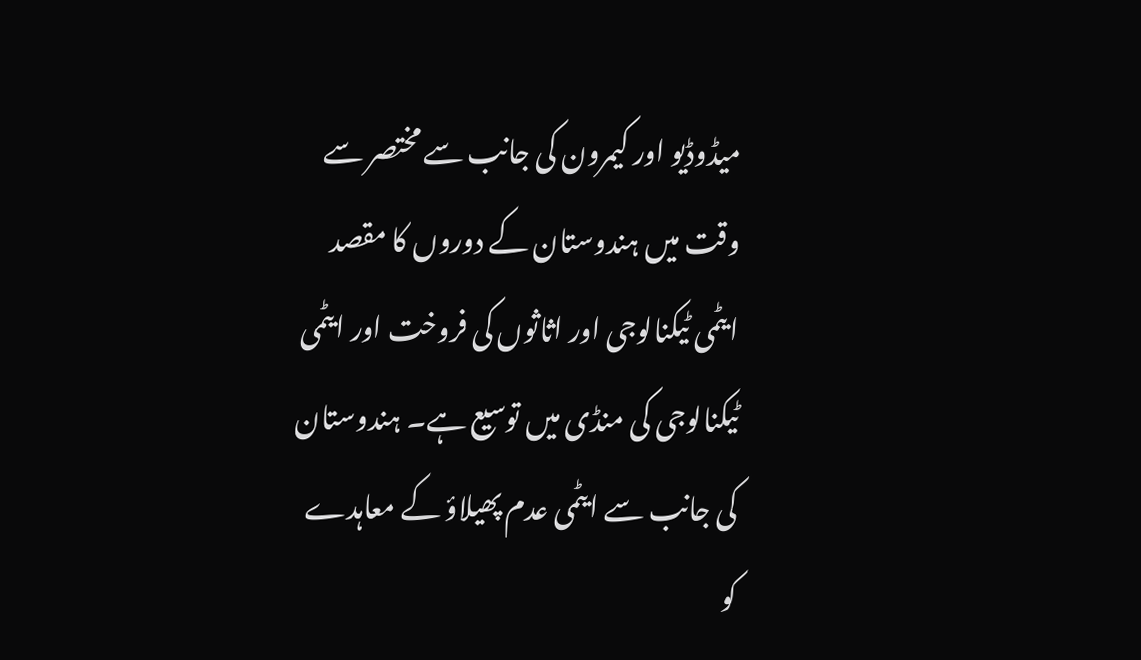میڈوڈیو اور کیمرون کی جانب سے مختصر سے وقت میں ہندوستان کے دوروں کا مقصد ایٹمی ٹیکنالوجی اور اثاثوں کی فروخت اور ایٹمی ٹیکنالوجی کی منڈی میں توسیع ہے۔ ہندوستان کی جانب سے ایٹمی عدم پھیلاؤ کے معاہدے کو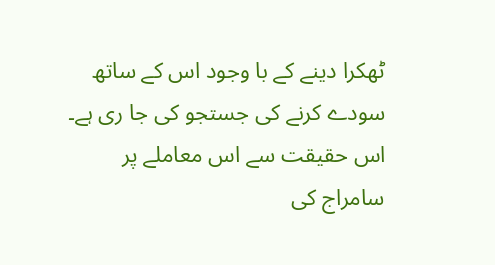ٹھکرا دینے کے با وجود اس کے ساتھ سودے کرنے کی جستجو کی جا ری ہے۔ اس حقیقت سے اس معاملے پر سامراج کی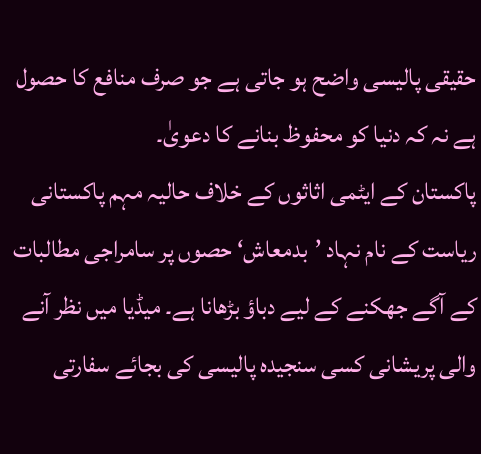حقیقی پالیسی واضح ہو جاتی ہے جو صرف منافع کا حصول ہے نہ کہ دنیا کو محفوظ بنانے کا دعویٰ۔
پاکستان کے ایٹمی اثاثوں کے خلاف حالیہ مہم پاکستانی ریاست کے نام نہاد ’بدمعاش‘ حصوں پر سامراجی مطالبات کے آگے جھکنے کے لیے دباؤ بڑھانا ہے۔ میڈیا میں نظر آنے والی پریشانی کسی سنجیدہ پالیسی کی بجائے سفارتی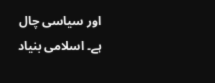اور سیاسی چال ہے۔ اسلامی بنیاد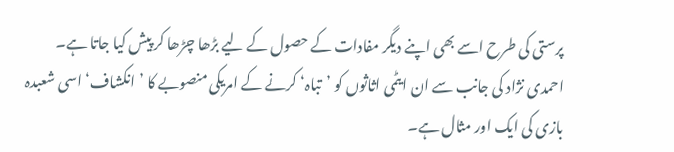پرستی کی طرح اسے بھی اپنے دیگر مفادات کے حصول کے لیے بڑھا چڑھا کر پیش کیا جاتا ہے۔ احمدی نژاد کی جانب سے ان ایٹمی اثاثوں کو ’تباہ‘ کرنے کے امریکی منصوبے کا ’انکشاف‘ اسی شعبدہ بازی کی ایک اور مثال ہے۔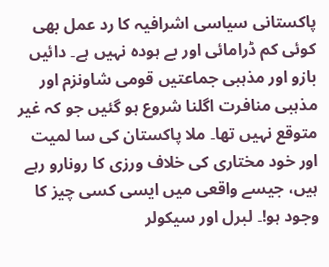پاکستانی سیاسی اشرافیہ کا رد عمل بھی کوئی کم ڈرامائی اور بے ہودہ نہیں ہے۔ دائیں بازو اور مذہبی جماعتیں قومی شاونزم اور مذہبی منافرت اگلنا شروع ہو گئیں جو کہ غیر متوقع نہیں تھا۔ ملا پاکستان کی سا لمیت اور خود مختاری کی خلاف ورزی کا رونارو رہے ہیں، جیسے واقعی میں ایسی کسی چیز کا وجود ہو!۔ لبرل اور سیکولر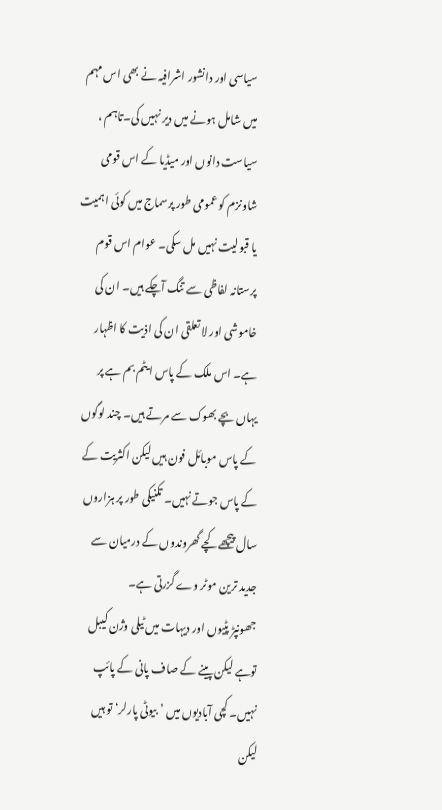سیاسی اور دانشور اشرافیہ نے بھی اس مہم میں شامل ہونے میں دیر نہیں کی۔تاہم ، سیاست دانوں اور میڈیا کے اس قومی شاونزم کو عمومی طور پرسماج میں کوئی اہمیت یا قبولیت نہیں مل سکی۔ عوام اس قوم پرستانہ لفاظی سے تنگ آچکے ہیں۔ ان کی خاموشی اور لا تعلقی ان کی اذیت کا اظہار ہے۔ اس ملک کے پاس ایٹم بم ہے پر یہاں بچے بھوک سے مرتے ہیں۔ چند لوگوں کے پاس موبائل فون ہیں لیکن اکثریت کے کے پاس جوتے نہیں۔ تکنیکی طور پر ہزاروں سال پیچھے کچے گھروندوں کے درمیان سے جدید ترین موٹر وے گزرتی ہے۔
جھونپڑ پٹیوں اور دیہات میں ٹیلی وژن کیبل توہے لیکن پینے کے صاف پانی کے پائپ نہیں۔ کچی آبادیوں میں ’بیوٹی پارلر‘ تو ہیں لیکن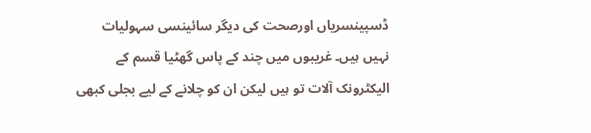ڈسپینسریاں اورصحت کی دیگر سائینسی سہولیات نہیں ہیں۔ غریبوں میں چند کے پاس گھٹیا قسم کے الیکٹرونک آلات تو ہیں لیکن ان کو چلانے کے لیے بجلی کبھی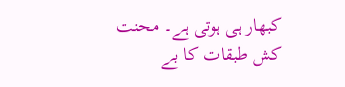کبھار ہی ہوتی ہے۔ محنت کش طبقات کا بے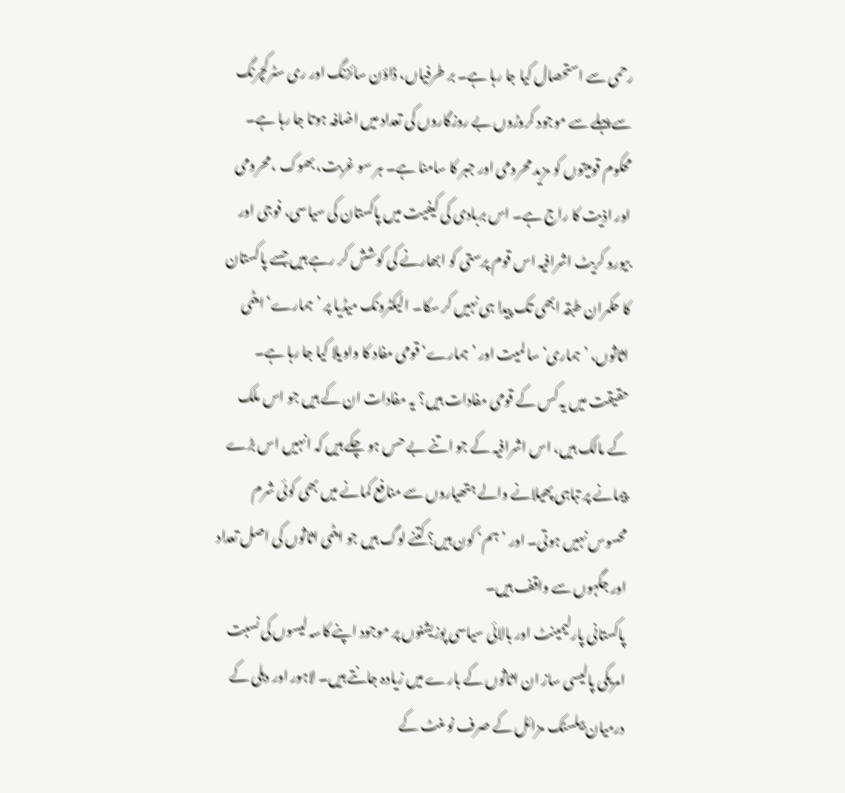رحمی سے استحصال کیا جا رہا ہے۔ بر طرفیاں، ڈاؤن سائزنگ اور ری سٹرکچرنگ سے پہلے سے موجود کروڑوں بے روزگاروں کی تعداد میں اضافہ ہوتا جا رہا ہے۔ محکوم قومیتوں کو مزید محرومی اور جبر کا سامنا ہے۔ ہر سو غربت، بھوک ، محرومی اور اذیت کا راج ہے۔ اس بربادی کی کیفیت میں پاکستان کی سیاسی، فوجی اور بیورو کریٹ اشرافیہ اس قوم پرستی کو ابھارنے کی کوشش کر رہے ہیں جسے پاکستان کا حکمران طبقہ ابھی تک پیدا ہی نہیں کر سکا۔ الیکٹرونک میڈیا پر ’ہمارے‘ ایٹمی اثاثوں، ’ہماری‘ سا لمیت اور ’ہمارے‘ قومی مفاد کا واویلا کیا جا رہا ہے۔ حقیقت میں یہ کس کے قومی مفادات ہیں؟ یہ مفادات ان کے ہیں جو اس ملک کے مالک ہیں، اس اشرافیہ کے جو اتنے بے حس ہو چکے ہیں کہ انہیں اس بڑے پیمانے پر تباہی پھیلانے والے ہتھیاروں سے منافع کمانے میں بھی کوئی شرم محسوس نہیں ہوتی۔ اور ’ہم‘ کون ہیں؟ کتنے لوگ ہیں جو ایٹمی اثاثوں کی اصل تعداد اور جگہوں سے واقف ہیں۔
پاکستانی پارلیمینٹ اور بالائی سیاسی پوزیشنوں پر موجود اپنے کاسہ لیسوں کی نسبت امریکی پالیسی ساز ان اثاثوں کے بارے میں زیادہ جانتے ہیں۔ لاہور اور دہلی کے درمیان بیلسٹک مزائل کے صرف نو منٹ کے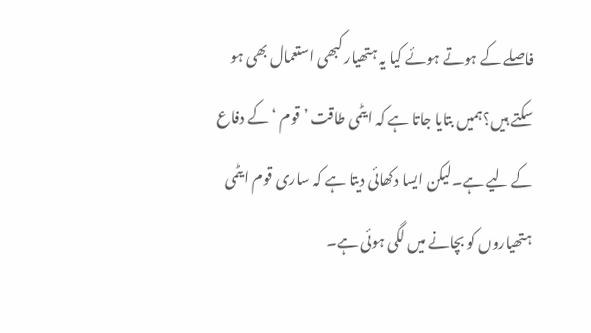فاصلے کے ہوتے ہوئے کیا یہ ہتھیار کبھی استعمال بھی ہو سکتے ہیں؟ہمیں بتایا جاتا ہے کہ ایٹمی طاقت ’ قوم ‘کے دفاع کے لیے ہے۔لیکن ایسا دکھائی دیتا ہے کہ ساری قوم ایٹمی ہتھیاروں کو بچانے میں لگی ہوئی ہے۔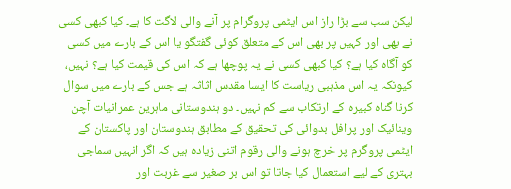لیکن سب سے بڑا راز اس ایٹمی پروگرام پر آنے والی لاگت کا ہے۔ کیا کبھی کسی نے بھی اور کہیں پر بھی اس کے متعلق کوئی گفتگو یا اس کے بارے میں کسی کو آگاہ کیا ہے؟ کیا کبھی کسی نے یہ پوچھا ہے کہ اس کی قیمت کیا ہے؟ نہیں، کیونکہ یہ اس مذہبی ریاست کا ایسا مقدس اثاثہ ہے جس کے بارے میں سوال کرنا گناہ کبیرہ کے ارتکاب سے کم نہیں۔ دو ہندوستانی ماہرین عمرانیات آچن وینائیک اور پرافل بدوائی کی تحقیق کے مطابق ہندوستان اور پاکستان کے ایٹمی پروگرم پر خرچ ہونے والی رقوم اتنی زیادہ ہیں کہ اگر انہیں سماجی بہتری کے لیے استعمال کیا جاتا تو اس بر صغیر سے غربت اور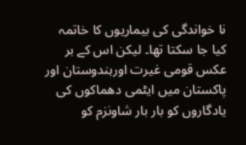نا خواندگی کی بیماریوں کا خاتمہ کیا جا سکتا تھا۔ لیکن اس کے بر عکس قومی غیرت اورہندوستان اور پاکستان میں ایٹمی دھماکوں کی یادگاروں کو بار بار شاونزم کو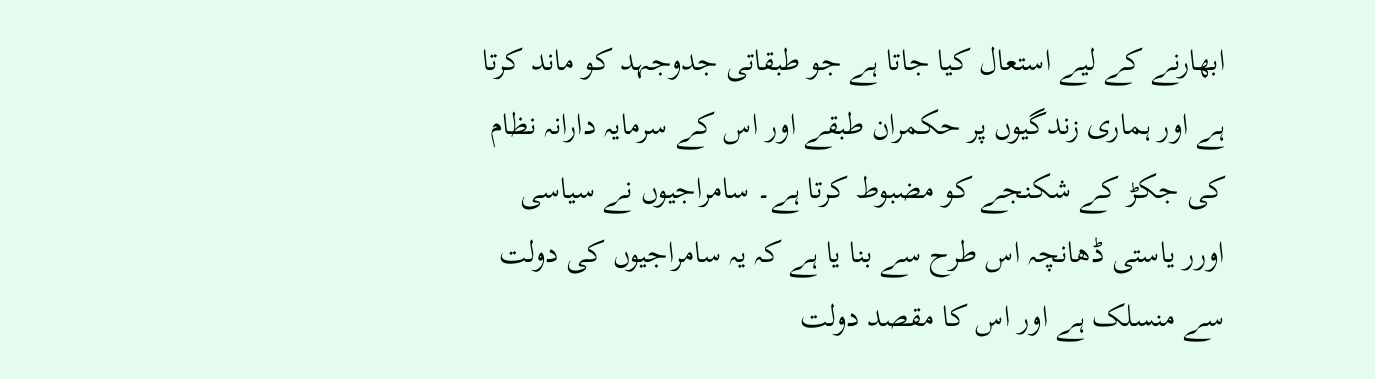ابھارنے کے لیے استعال کیا جاتا ہے جو طبقاتی جدوجہد کو ماند کرتا ہے اور ہماری زندگیوں پر حکمران طبقے اور اس کے سرمایہ دارانہ نظام کی جکڑ کے شکنجے کو مضبوط کرتا ہے۔ سامراجیوں نے سیاسی اورر یاستی ڈھانچہ اس طرح سے بنا یا ہے کہ یہ سامراجیوں کی دولت سے منسلک ہے اور اس کا مقصد دولت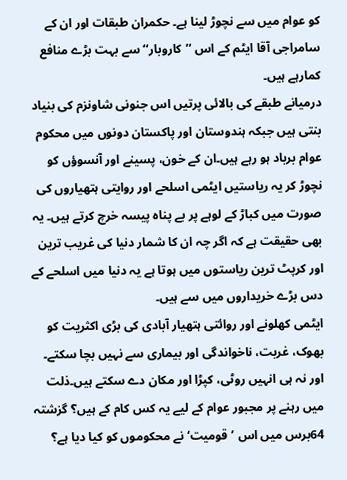کو عوام میں سے نچوڑ لینا ہے۔ حکمران طبقات اور ان کے سامراجی آقا ایٹم کے اس ’’کاروبار‘‘ سے بہت بڑے منافع کمارہے ہیں۔
درمیانے طبقے کی بالائی پرتیں اس جنونی شاونزم کی بنیاد بنتی ہیں جبکہ ہندوستان اور پاکستان دونوں میں محکوم عوام برباد ہو رہے ہیں۔ان کے خون، پسینے اور آنسوؤں کو نچوڑ کر یہ ریاستیں ایٹمی اسلحے اور روایتی ہتھیاروں کی صورت میں کباڑ کے لوہے پر بے پناہ پیسہ خرچ کرتے ہیں۔ یہ بھی حقیقت ہے کہ اگر چہ ان کا شمار دنیا کی غریب ترین اور کرپٹ ترین ریاستوں میں ہوتا ہے یہ دنیا میں اسلحے کے دس بڑے خریداروں میں سے ہیں۔
ایٹمی کھلونے اور روائتی ہتھیار آبادی کی بڑی اکثریت کو بھوک، غربت، ناخواندگی اور بیماری سے نہیں بچا سکتے۔ اور نہ ہی انہیں روٹی، کپڑا اور مکان دے سکتے ہیں۔ذلت میں رہنے پر مجبور عوام کے لیے یہ کس کام کے ہیں؟ گزشتہ 64برس میں اس ’قومیت‘ نے محکوموں کو کیا دیا ہے؟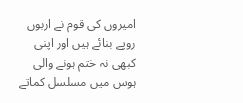امیروں کی قوم نے اربوں روپے بنائے ہیں اور اپنی کبھی نہ ختم ہونے والی ہوس میں مسلسل کماتے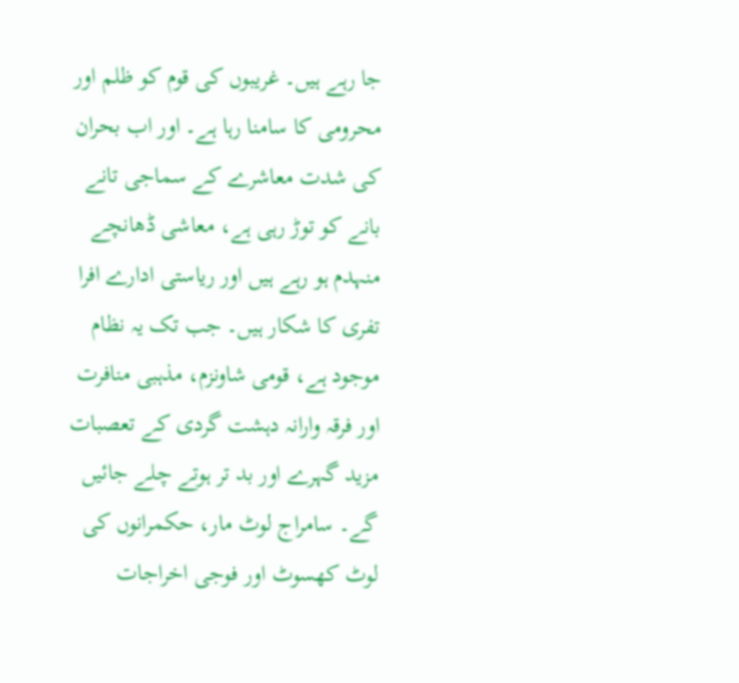جا رہے ہیں۔ غریبوں کی قوم کو ظلم اور محرومی کا سامنا رہا ہے۔ اور اب بحران کی شدت معاشرے کے سماجی تانے بانے کو توڑ رہی ہے، معاشی ڈھانچے منہدم ہو رہے ہیں اور ریاستی ادارے افرا تفری کا شکار ہیں۔ جب تک یہ نظام موجود ہے، قومی شاونزم، مذہبی منافرت اور فرقہ وارانہ دہشت گردی کے تعصبات مزید گہرے اور بد تر ہوتے چلے جائیں گے۔ سامراج لوٹ مار، حکمرانوں کی لوٹ کھسوٹ اور فوجی اخراجات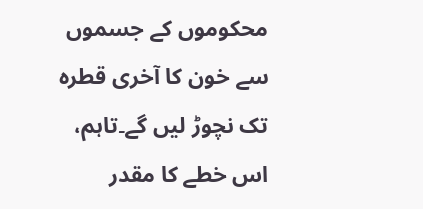محکوموں کے جسموں سے خون کا آخری قطرہ تک نچوڑ لیں گے۔تاہم، اس خطے کا مقدر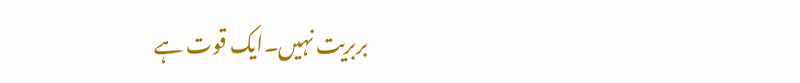بربریت نہیں۔ایک قوت ہے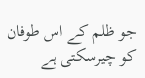جو ظلم کے اس طوفان کو چیرسکتی ہے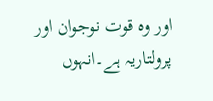اور وہ قوت نوجوان اور پرولتاریہ ہے۔انہوں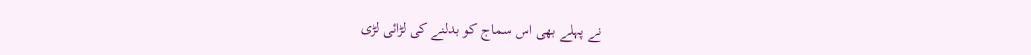نے پہلے بھی اس سماج کو بدلنے کی لڑائی لڑی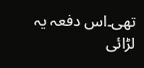تھی۔اس دفعہ یہ لڑائی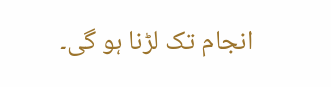انجام تک لڑنا ہو گی۔